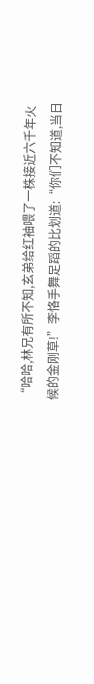“哈哈,林兄有所不知,玄弟给红袖喂了一株接近六千年火候的金刚草!”李恪手舞足蹈的比划道:“你们不知道,当日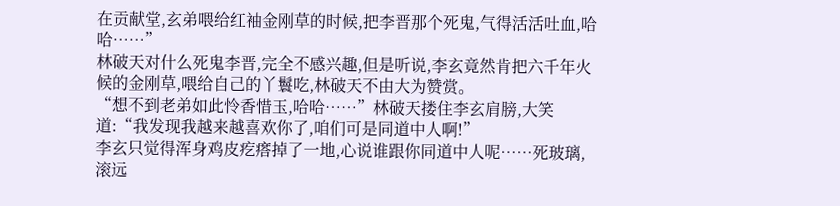在贡献堂,玄弟喂给红袖金刚草的时候,把李晋那个死鬼,气得活活吐血,哈哈……”
林破天对什么死鬼李晋,完全不感兴趣,但是听说,李玄竟然肯把六千年火候的金刚草,喂给自己的丫鬟吃,林破天不由大为赞赏。
“想不到老弟如此怜香惜玉,哈哈……”林破天搂住李玄肩膀,大笑道:“我发现我越来越喜欢你了,咱们可是同道中人啊!”
李玄只觉得浑身鸡皮疙瘩掉了一地,心说谁跟你同道中人呢……死玻璃,滚远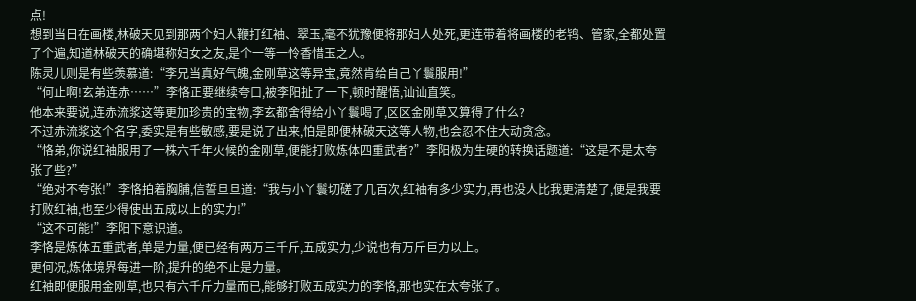点!
想到当日在画楼,林破天见到那两个妇人鞭打红袖、翠玉,毫不犹豫便将那妇人处死,更连带着将画楼的老鸨、管家,全都处置了个遍,知道林破天的确堪称妇女之友,是个一等一怜香惜玉之人。
陈灵儿则是有些羡慕道:“李兄当真好气魄,金刚草这等异宝,竟然肯给自己丫鬟服用!”
“何止啊!玄弟连赤……”李恪正要继续夸口,被李阳扯了一下,顿时醒悟,讪讪直笑。
他本来要说,连赤流浆这等更加珍贵的宝物,李玄都舍得给小丫鬟喝了,区区金刚草又算得了什么?
不过赤流浆这个名字,委实是有些敏感,要是说了出来,怕是即便林破天这等人物,也会忍不住大动贪念。
“恪弟,你说红袖服用了一株六千年火候的金刚草,便能打败炼体四重武者?”李阳极为生硬的转换话题道:“这是不是太夸张了些?”
“绝对不夸张!”李恪拍着胸脯,信誓旦旦道:“我与小丫鬟切磋了几百次,红袖有多少实力,再也没人比我更清楚了,便是我要打败红袖,也至少得使出五成以上的实力!”
“这不可能!”李阳下意识道。
李恪是炼体五重武者,单是力量,便已经有两万三千斤,五成实力,少说也有万斤巨力以上。
更何况,炼体境界每进一阶,提升的绝不止是力量。
红袖即便服用金刚草,也只有六千斤力量而已,能够打败五成实力的李恪,那也实在太夸张了。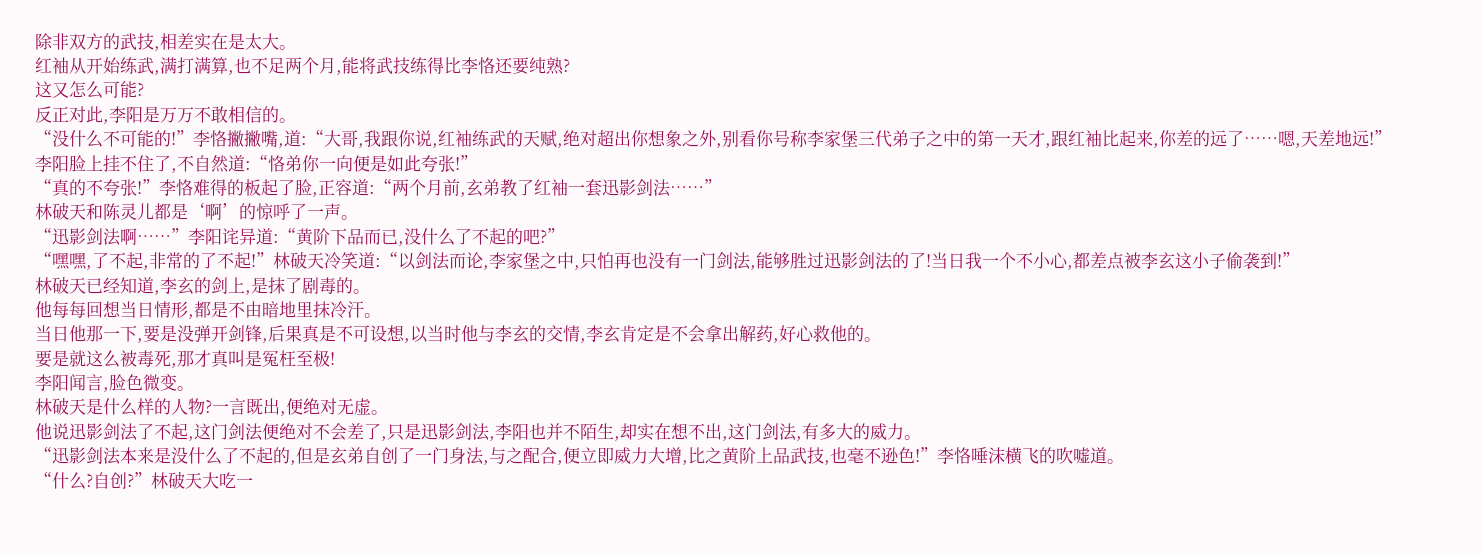除非双方的武技,相差实在是太大。
红袖从开始练武,满打满算,也不足两个月,能将武技练得比李恪还要纯熟?
这又怎么可能?
反正对此,李阳是万万不敢相信的。
“没什么不可能的!”李恪撇撇嘴,道:“大哥,我跟你说,红袖练武的天赋,绝对超出你想象之外,别看你号称李家堡三代弟子之中的第一天才,跟红袖比起来,你差的远了……嗯,天差地远!”
李阳脸上挂不住了,不自然道:“恪弟你一向便是如此夸张!”
“真的不夸张!”李恪难得的板起了脸,正容道:“两个月前,玄弟教了红袖一套迅影剑法……”
林破天和陈灵儿都是‘啊’的惊呼了一声。
“迅影剑法啊……”李阳诧异道:“黄阶下品而已,没什么了不起的吧?”
“嘿嘿,了不起,非常的了不起!”林破天冷笑道:“以剑法而论,李家堡之中,只怕再也没有一门剑法,能够胜过迅影剑法的了!当日我一个不小心,都差点被李玄这小子偷袭到!”
林破天已经知道,李玄的剑上,是抹了剧毒的。
他每每回想当日情形,都是不由暗地里抹冷汗。
当日他那一下,要是没弹开剑锋,后果真是不可设想,以当时他与李玄的交情,李玄肯定是不会拿出解药,好心救他的。
要是就这么被毒死,那才真叫是冤枉至极!
李阳闻言,脸色微变。
林破天是什么样的人物?一言既出,便绝对无虚。
他说迅影剑法了不起,这门剑法便绝对不会差了,只是迅影剑法,李阳也并不陌生,却实在想不出,这门剑法,有多大的威力。
“迅影剑法本来是没什么了不起的,但是玄弟自创了一门身法,与之配合,便立即威力大增,比之黄阶上品武技,也毫不逊色!”李恪唾沫横飞的吹嘘道。
“什么?自创?”林破天大吃一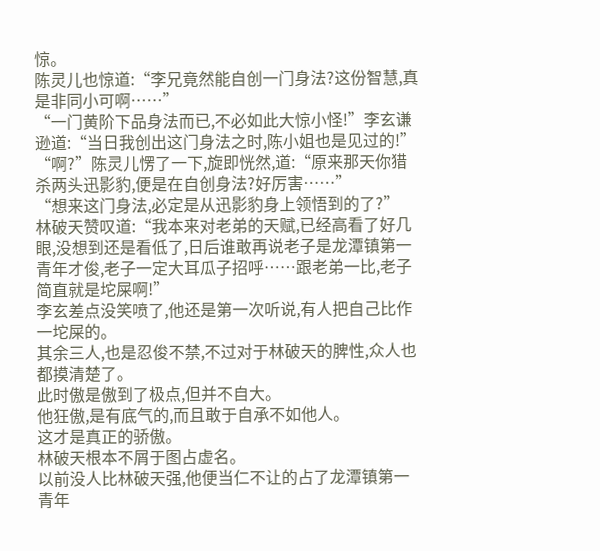惊。
陈灵儿也惊道:“李兄竟然能自创一门身法?这份智慧,真是非同小可啊……”
“一门黄阶下品身法而已,不必如此大惊小怪!”李玄谦逊道:“当日我创出这门身法之时,陈小姐也是见过的!”
“啊?”陈灵儿愣了一下,旋即恍然,道:“原来那天你猎杀两头迅影豹,便是在自创身法?好厉害……”
“想来这门身法,必定是从迅影豹身上领悟到的了?”
林破天赞叹道:“我本来对老弟的天赋,已经高看了好几眼,没想到还是看低了,日后谁敢再说老子是龙潭镇第一青年才俊,老子一定大耳瓜子招呼……跟老弟一比,老子简直就是坨屎啊!”
李玄差点没笑喷了,他还是第一次听说,有人把自己比作一坨屎的。
其余三人,也是忍俊不禁,不过对于林破天的脾性,众人也都摸清楚了。
此时傲是傲到了极点,但并不自大。
他狂傲,是有底气的,而且敢于自承不如他人。
这才是真正的骄傲。
林破天根本不屑于图占虚名。
以前没人比林破天强,他便当仁不让的占了龙潭镇第一青年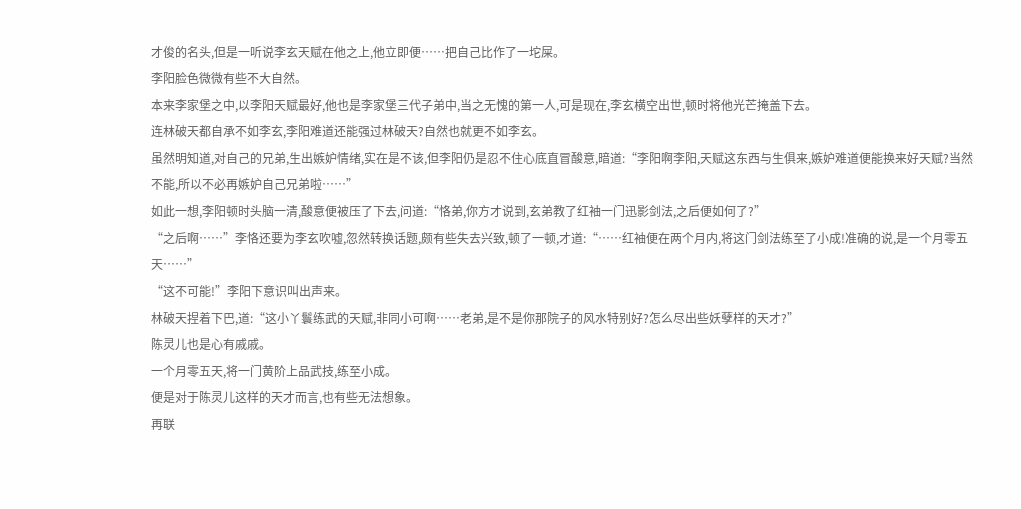才俊的名头,但是一听说李玄天赋在他之上,他立即便……把自己比作了一坨屎。
李阳脸色微微有些不大自然。
本来李家堡之中,以李阳天赋最好,他也是李家堡三代子弟中,当之无愧的第一人,可是现在,李玄横空出世,顿时将他光芒掩盖下去。
连林破天都自承不如李玄,李阳难道还能强过林破天?自然也就更不如李玄。
虽然明知道,对自己的兄弟,生出嫉妒情绪,实在是不该,但李阳仍是忍不住心底直冒酸意,暗道:“李阳啊李阳,天赋这东西与生俱来,嫉妒难道便能换来好天赋?当然不能,所以不必再嫉妒自己兄弟啦……”
如此一想,李阳顿时头脑一清,酸意便被压了下去,问道:“恪弟,你方才说到,玄弟教了红袖一门迅影剑法,之后便如何了?”
“之后啊……”李恪还要为李玄吹嘘,忽然转换话题,颇有些失去兴致,顿了一顿,才道:“……红袖便在两个月内,将这门剑法练至了小成!准确的说,是一个月零五天……”
“这不可能!”李阳下意识叫出声来。
林破天捏着下巴,道:“这小丫鬟练武的天赋,非同小可啊……老弟,是不是你那院子的风水特别好?怎么尽出些妖孽样的天才?”
陈灵儿也是心有戚戚。
一个月零五天,将一门黄阶上品武技,练至小成。
便是对于陈灵儿这样的天才而言,也有些无法想象。
再联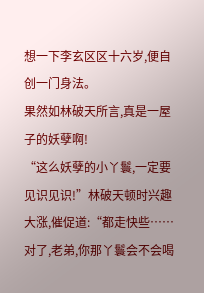想一下李玄区区十六岁,便自创一门身法。
果然如林破天所言,真是一屋子的妖孽啊!
“这么妖孽的小丫鬟,一定要见识见识!”林破天顿时兴趣大涨,催促道:“都走快些……对了,老弟,你那丫鬟会不会喝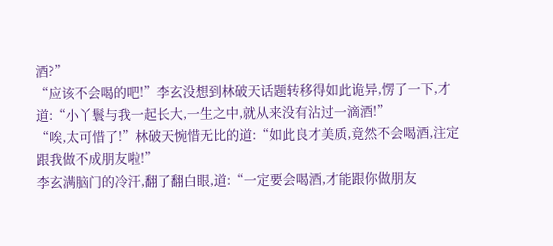酒?”
“应该不会喝的吧!”李玄没想到林破天话题转移得如此诡异,愣了一下,才道:“小丫鬟与我一起长大,一生之中,就从来没有沾过一滴酒!”
“唉,太可惜了!”林破天惋惜无比的道:“如此良才美质,竟然不会喝酒,注定跟我做不成朋友啦!”
李玄满脑门的冷汗,翻了翻白眼,道:“一定要会喝酒,才能跟你做朋友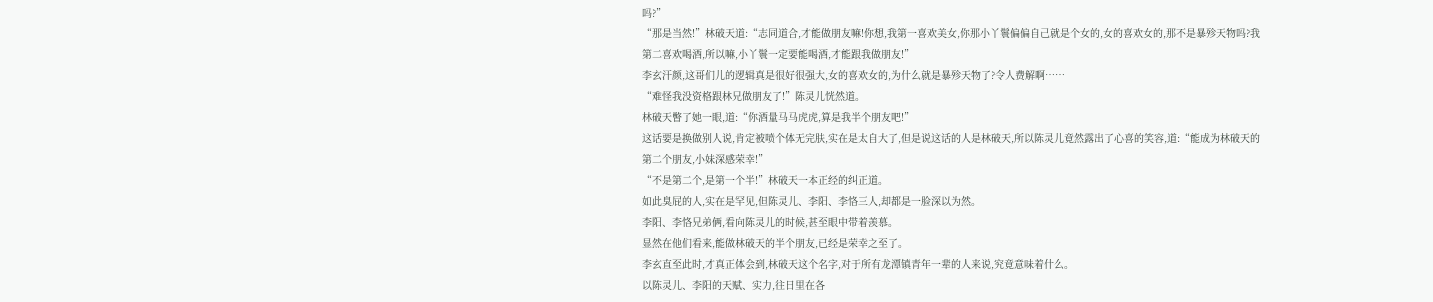吗?”
“那是当然!”林破天道:“志同道合,才能做朋友嘛!你想,我第一喜欢美女,你那小丫鬟偏偏自己就是个女的,女的喜欢女的,那不是暴殄天物吗?我第二喜欢喝酒,所以嘛,小丫鬟一定要能喝酒,才能跟我做朋友!”
李玄汗颜,这哥们儿的逻辑真是很好很强大,女的喜欢女的,为什么就是暴殄天物了?令人费解啊……
“难怪我没资格跟林兄做朋友了!”陈灵儿恍然道。
林破天瞥了她一眼,道:“你酒量马马虎虎,算是我半个朋友吧!”
这话要是换做别人说,肯定被喷个体无完肤,实在是太自大了,但是说这话的人是林破天,所以陈灵儿竟然露出了心喜的笑容,道:“能成为林破天的第二个朋友,小妹深感荣幸!”
“不是第二个,是第一个半!”林破天一本正经的纠正道。
如此臭屁的人,实在是罕见,但陈灵儿、李阳、李恪三人,却都是一脸深以为然。
李阳、李恪兄弟俩,看向陈灵儿的时候,甚至眼中带着羡慕。
显然在他们看来,能做林破天的半个朋友,已经是荣幸之至了。
李玄直至此时,才真正体会到,林破天这个名字,对于所有龙潭镇青年一辈的人来说,究竟意味着什么。
以陈灵儿、李阳的天赋、实力,往日里在各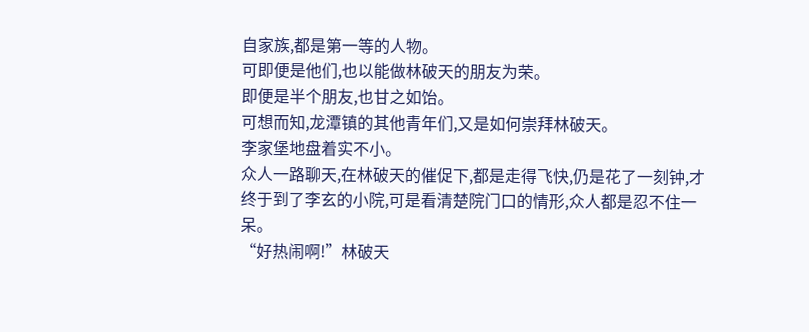自家族,都是第一等的人物。
可即便是他们,也以能做林破天的朋友为荣。
即便是半个朋友,也甘之如饴。
可想而知,龙潭镇的其他青年们,又是如何崇拜林破天。
李家堡地盘着实不小。
众人一路聊天,在林破天的催促下,都是走得飞快,仍是花了一刻钟,才终于到了李玄的小院,可是看清楚院门口的情形,众人都是忍不住一呆。
“好热闹啊!”林破天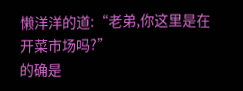懒洋洋的道:“老弟,你这里是在开菜市场吗?”
的确是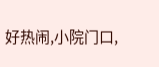好热闹,小院门口,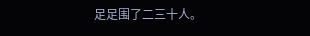足足围了二三十人。